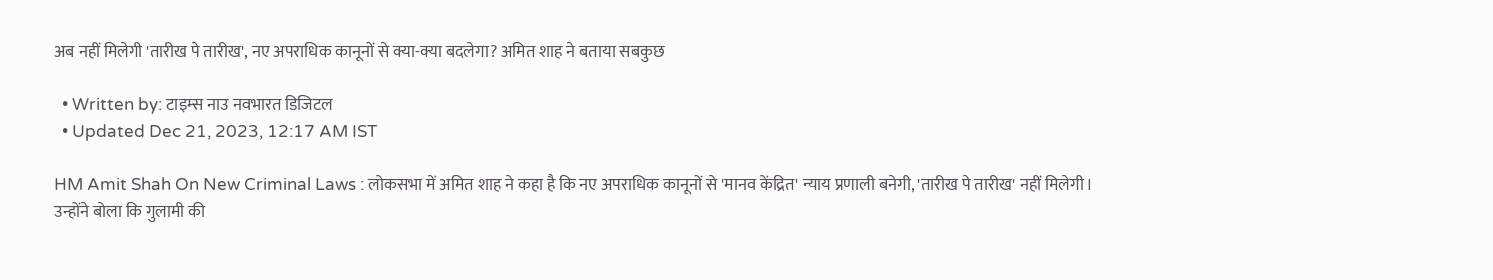अब नहीं मिलेगी 'तारीख पे तारीख', नए अपराधिक कानूनों से क्या-क्या बदलेगा? अमित शाह ने बताया सबकुछ

  • Written by: टाइम्स नाउ नवभारत डिजिटल
  • Updated Dec 21, 2023, 12:17 AM IST

HM Amit Shah On New Criminal Laws : लोकसभा में अमित शाह ने कहा है कि नए अपराधिक कानूनों से 'मानव केंद्रित' न्याय प्रणाली बनेगी, 'तारीख पे तारीख' नहीं मिलेगी। उन्होंने बोला कि गुलामी की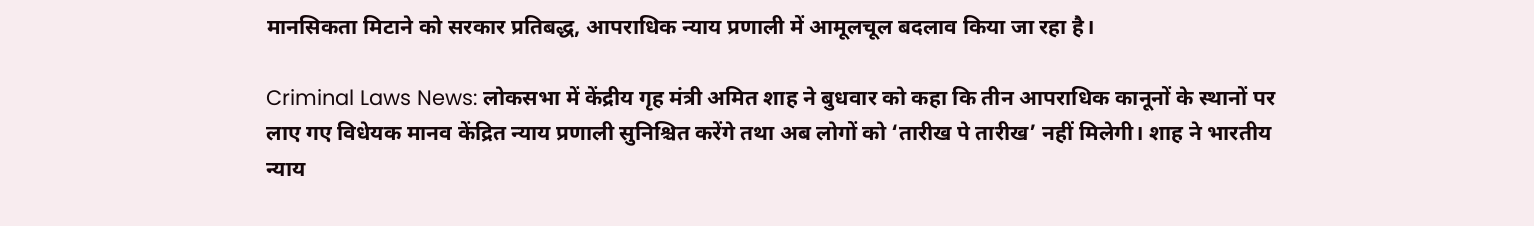मानसिकता मिटाने को सरकार प्रतिबद्ध, आपराधिक न्याय प्रणाली में आमूलचूल बदलाव किया जा रहा है।

Criminal Laws News: लोकसभा में केंद्रीय गृह मंत्री अमित शाह ने बुधवार को कहा कि तीन आपराधिक कानूनों के स्थानों पर लाए गए विधेयक मानव केंद्रित न्याय प्रणाली सुनिश्चित करेंगे तथा अब लोगों को ‘तारीख पे तारीख’ नहीं मिलेगी। शाह ने भारतीय न्याय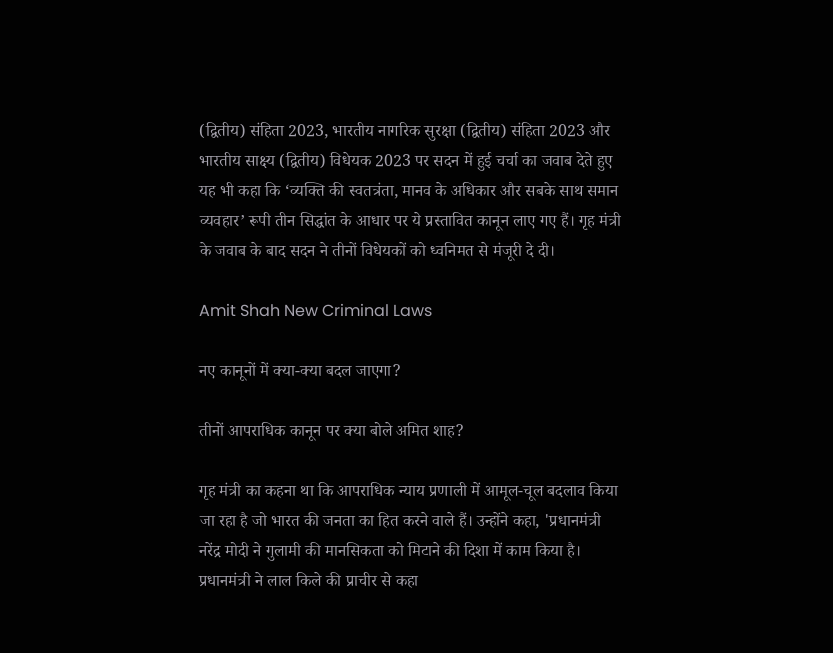(द्वितीय) संहिता 2023, भारतीय नागरिक सुरक्षा (द्वितीय) संहिता 2023 और भारतीय साक्ष्य (द्वितीय) विधेयक 2023 पर सदन में हुई चर्चा का जवाब देते हुए यह भी कहा कि ‘व्यक्ति की स्वतत्रंता, मानव के अधिकार और सबके साथ समान व्यवहार’ रूपी तीन सिद्धांत के आधार पर ये प्रस्तावित कानून लाए गए हैं। गृह मंत्री के जवाब के बाद सदन ने तीनों विधेयकों को ध्वनिमत से मंजूरी दे दी।

Amit Shah New Criminal Laws

नए कानूनों में क्या-क्या बदल जाएगा?

तीनों आपराधिक कानून पर क्या बोले अमित शाह?

गृह मंत्री का कहना था कि आपराधिक न्याय प्रणाली में आमूल-चूल बदलाव किया जा रहा है जो भारत की जनता का हित करने वाले हैं। उन्होंने कहा, 'प्रधानमंत्री नरेंद्र मोदी ने गुलामी की मानसिकता को मिटाने की दिशा में काम किया है। प्रधानमंत्री ने लाल किले की प्राचीर से कहा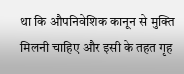था कि औपनिवेशिक कानून से मुक्ति मिलनी चाहिए और इसी के तहत गृह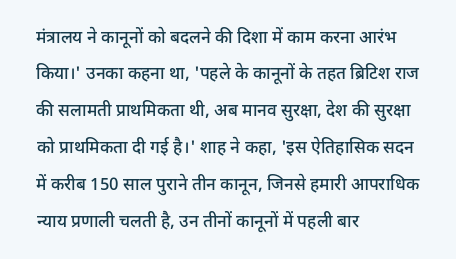मंत्रालय ने कानूनों को बदलने की दिशा में काम करना आरंभ किया।' उनका कहना था, 'पहले के कानूनों के तहत ब्रिटिश राज की सलामती प्राथमिकता थी, अब मानव सुरक्षा, देश की सुरक्षा को प्राथमिकता दी गई है।' शाह ने कहा, 'इस ऐतिहासिक सदन में करीब 150 साल पुराने तीन कानून, जिनसे हमारी आपराधिक न्याय प्रणाली चलती है, उन तीनों कानूनों में पहली बार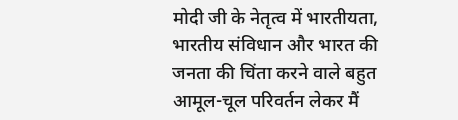मोदी जी के नेतृत्व में भारतीयता, भारतीय संविधान और भारत की जनता की चिंता करने वाले बहुत आमूल-चूल परिवर्तन लेकर मैं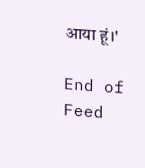आया हूं।'

End of Feed